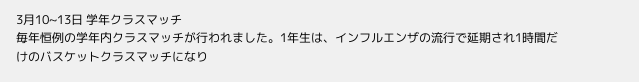3月10~13日 学年クラスマッチ
毎年恒例の学年内クラスマッチが行われました。1年生は、インフルエンザの流行で延期され1時間だけのバスケットクラスマッチになり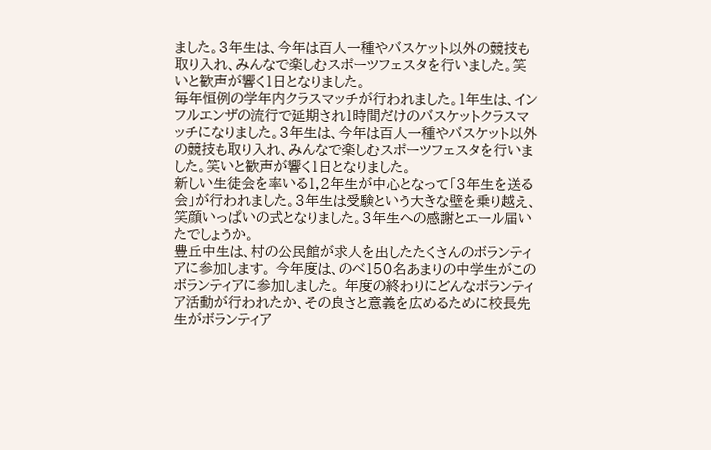ました。3年生は、今年は百人一種やバスケット以外の競技も取り入れ、みんなで楽しむスポーツフェスタを行いました。笑いと歓声が響く1日となりました。
毎年恒例の学年内クラスマッチが行われました。1年生は、インフルエンザの流行で延期され1時間だけのバスケットクラスマッチになりました。3年生は、今年は百人一種やバスケット以外の競技も取り入れ、みんなで楽しむスポーツフェスタを行いました。笑いと歓声が響く1日となりました。
新しい生徒会を率いる1,2年生が中心となって「3年生を送る会」が行われました。3年生は受験という大きな壁を乗り越え、笑顔いっぱいの式となりました。3年生への感謝とエール届いたでしょうか。
豊丘中生は、村の公民館が求人を出したたくさんのボランティアに参加します。 今年度は、のべ150名あまりの中学生がこのボランティアに参加しました。 年度の終わりにどんなボランティア活動が行われたか、その良さと意義を広めるために校長先生がボランティア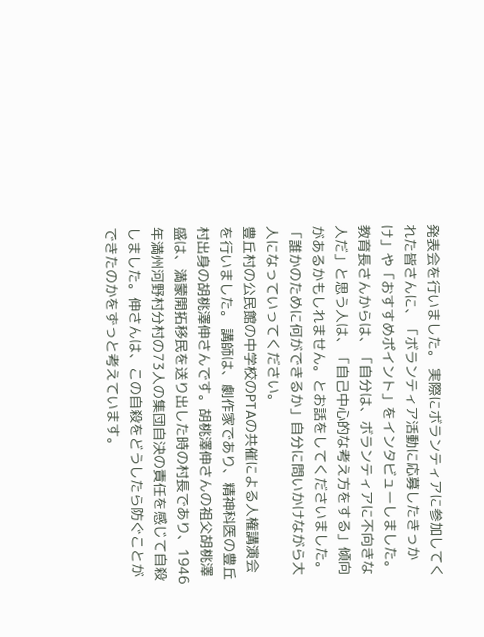発表会を行いました。 実際にボランティアに参加してくれた皆さんに、「ボランティア活動に応募したきっかけ」や「おすすめポイント」をインタビューしました。教育長さんからは、「自分は、ボランティアに不向きな人だ」と思う人は、「自己中心的な考え方をする」傾向があるかもしれません。とお話をしてくださいました。「誰かのために何ができるか」自分に問いかけながら大人になっていってください。
豊丘村の公民館の中学校のPTAの共催による人権講演会を行いました。 講師は、劇作家であり、精神科医の豊丘村出身の胡桃澤伸さんです。胡桃澤伸さんの祖父胡桃澤盛は、満蒙開拓移民を送り出した時の村長であり、1946年満州河野村分村の73人の集団自決の責任を感じて自殺しました。伸さんは、この自殺をどうしたら防ぐことができたのかをずっと考えています。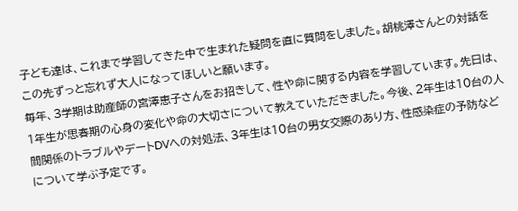子ども達は、これまで学習してきた中で生まれた疑問を直に質問をしました。胡桃澤さんとの対話をこの先ずっと忘れず大人になってほしいと願います。
毎年、3学期は助産師の宮澤恵子さんをお招きして、性や命に関する内容を学習しています。先日は、1年生が思春期の心身の変化や命の大切さについて教えていただきました。今後、2年生は10台の人間関係のトラブルやデートDVへの対処法、3年生は10台の男女交際のあり方、性感染症の予防などについて学ぶ予定です。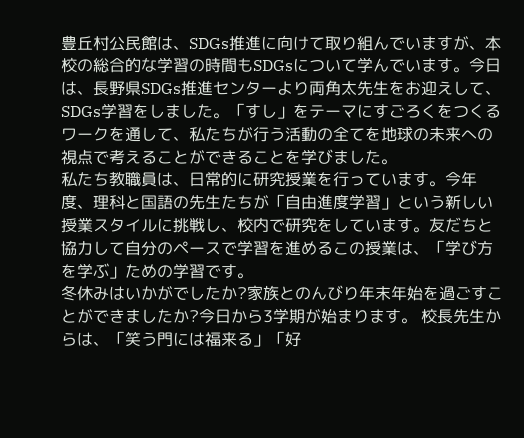豊丘村公民館は、SDGs推進に向けて取り組んでいますが、本校の総合的な学習の時間もSDGsについて学んでいます。今日は、長野県SDGs推進センターより両角太先生をお迎えして、SDGs学習をしました。「すし」をテーマにすごろくをつくるワークを通して、私たちが行う活動の全てを地球の未来への視点で考えることができることを学びました。
私たち教職員は、日常的に研究授業を行っています。今年度、理科と国語の先生たちが「自由進度学習」という新しい授業スタイルに挑戦し、校内で研究をしています。友だちと協力して自分のペースで学習を進めるこの授業は、「学び方を学ぶ」ための学習です。
冬休みはいかがでしたか?家族とのんびり年末年始を過ごすことができましたか?今日から3学期が始まります。 校長先生からは、「笑う門には福来る」「好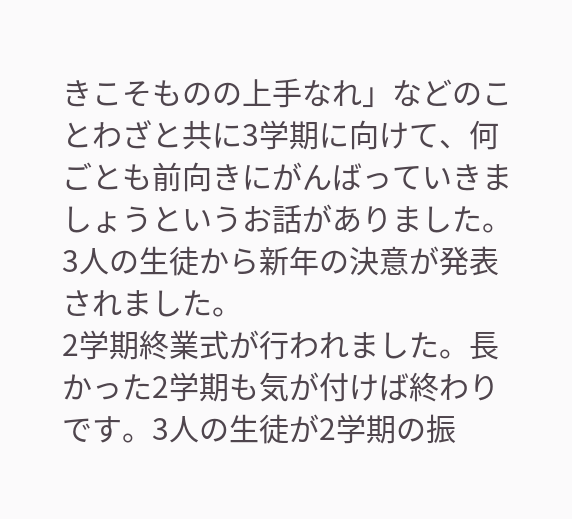きこそものの上手なれ」などのことわざと共に3学期に向けて、何ごとも前向きにがんばっていきましょうというお話がありました。3人の生徒から新年の決意が発表されました。
2学期終業式が行われました。長かった2学期も気が付けば終わりです。3人の生徒が2学期の振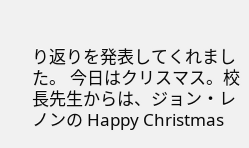り返りを発表してくれました。 今日はクリスマス。校長先生からは、ジョン・レノンの Happy Christmas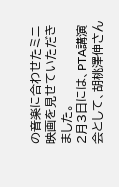の音楽に合わせたミニ映画を見せていただきました。
2月3日には、PTA講演会として、胡桃澤伸さん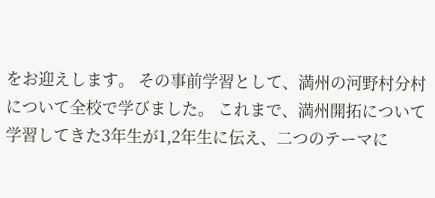をお迎えします。 その事前学習として、満州の河野村分村について全校で学びました。 これまで、満州開拓について学習してきた3年生が1,2年生に伝え、二つのテーマに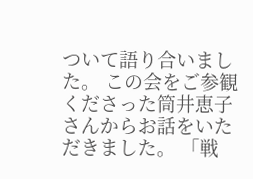ついて語り合いました。 この会をご参観くださった筒井恵子さんからお話をいただきました。 「戦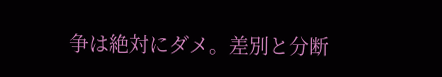争は絶対にダメ。差別と分断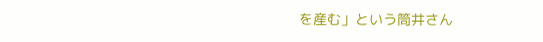を産む」という筒井さん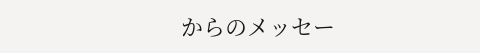からのメッセー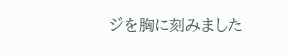ジを胸に刻みました